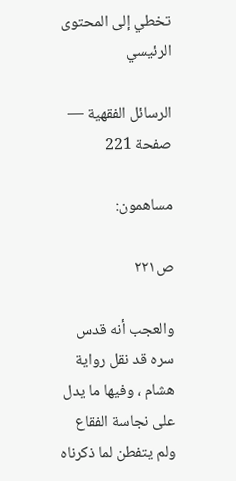تخطي إلى المحتوى الرئيسي

الرسائل الفقهية — صفحة 221

مساهمون:

ص٢٢١

والعجب أنه قدس سره قد نقل رواية هشام ، وفيها ما يدل على نجاسة الفقاع ولم يتفطن لما ذكرناه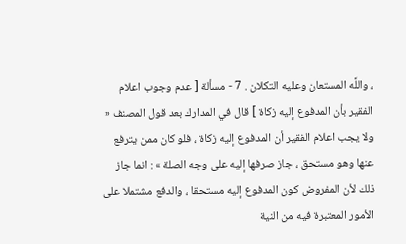، واللَّه المستعان وعليه التكلان . 7 - مسألة [ عدم وجوب اعلام الفقير بأن المدفوع إليه زكاة ] قال في المدارك بعد قول المصنف « ولا يجب اعلام الفقير أن المدفوع إليه زكاة ، فلو كان ممن يترفع عنها وهو مستحق ، جاز صرفها إليه على وجه الصلة » : انما جاز ذلك لأن المفروض كون المدفوع إليه مستحقا ، والدفع مشتملا على الأمور المعتبرة فيه من النية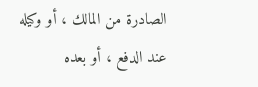الصادرة من المالك ، أو وكيله عند الدفع ، أو بعده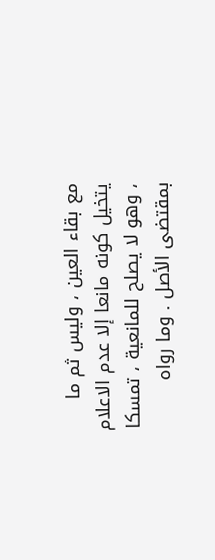مع بقاء العين ، وليس ثم ما يتخيل كونه مانعا إلا عدم الاعلام ، وهو لا يصلح للمانعية ، تمسكا بمقتضى الأصل . وما رواه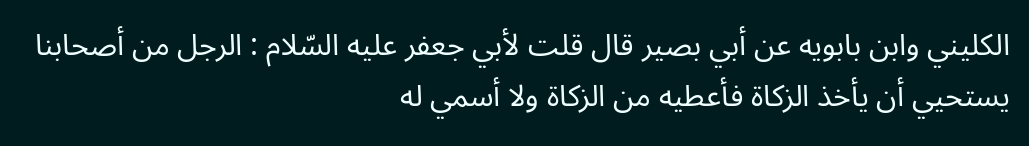الكليني وابن بابويه عن أبي بصير قال قلت لأبي جعفر عليه السّلام : الرجل من أصحابنا يستحيي أن يأخذ الزكاة فأعطيه من الزكاة ولا أسمي له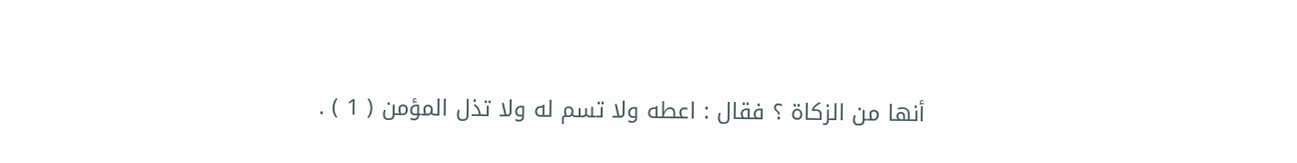أنها من الزكاة ؟ فقال : اعطه ولا تسم له ولا تذل المؤمن ( 1 ) .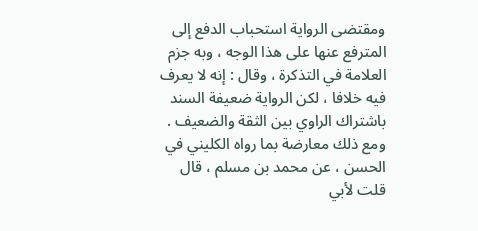ومقتضى الرواية استحباب الدفع إلى المترفع عنها على هذا الوجه ، وبه جزم العلامة في التذكرة ، وقال : إنه لا يعرف فيه خلافا ، لكن الرواية ضعيفة السند باشتراك الراوي بين الثقة والضعيف . ومع ذلك معارضة بما رواه الكليني في الحسن ، عن محمد بن مسلم ، قال قلت لأبي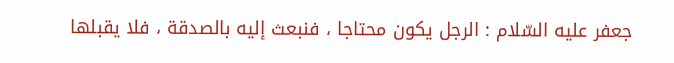جعفر عليه السّلام : الرجل يكون محتاجا ، فنبعث إليه بالصدقة ، فلا يقبلها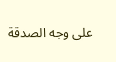على وجه الصدقة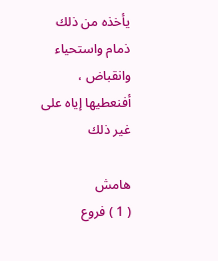يأخذه من ذلك ذمام واستحياء وانقباض ، أفنعطيها إياه على غير ذلك

هامش
( 1 ) فروع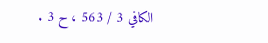الكافي 3 / 563 ، ح 3 .